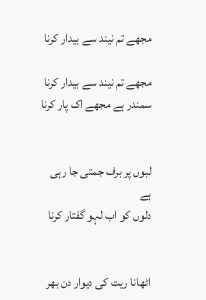مجھے تم نیند سے بیدار کرنا

مجھے تم نیند سے بیدار کرنا
سمندر ہے مجھے اک پار کرنا


لبوں پر برف جمتی جا رہی ہے
دلوں کو اب لہو گفتار کرنا


اٹھانا ریت کی دیوار دن بھر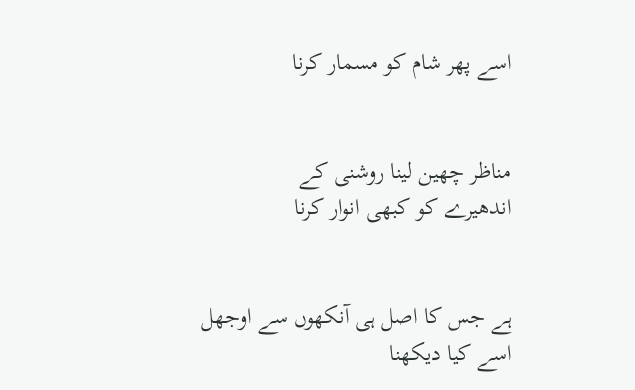اسے پھر شام کو مسمار کرنا


مناظر چھین لینا روشنی کے
اندھیرے کو کبھی انوار کرنا


ہے جس کا اصل ہی آنکھوں سے اوجھل
اسے کیا دیکھنا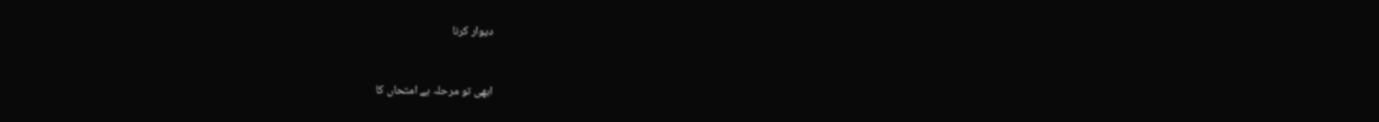دیوار کرنا


ابھی تو مرحلہ ہے امتحاں کا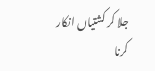جلا کر کشتیاں انکار کرنا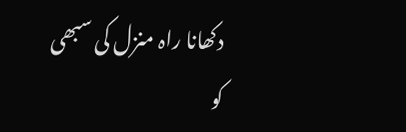دکھانا راہ منزل کی سبھی کو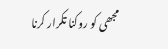مجھی کو روکنا تکرار کرنا